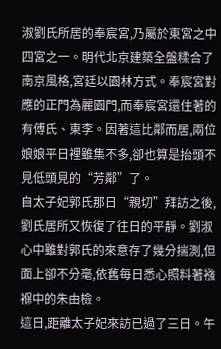淑劉氏所居的奉宸宮,乃屬於東宮之中四宮之一。明代北京建築全盤糅合了南京風格,宮廷以園林方式。奉宸宮對應的正門為麗園門,而奉宸宮還住著的有傅氏、東李。因著這比鄰而居,兩位娘娘平日裡雖集不多,卻也算是抬頭不見低頭見的“芳鄰”了。
自太子妃郭氏那日“親切”拜訪之後,劉氏居所又恢復了往日的平靜。劉淑心中雖對郭氏的來意存了幾分揣測,但面上卻不分毫,依舊每日悉心照料著襁褓中的朱由檢。
這日,距離太子妃來訪已過了三日。午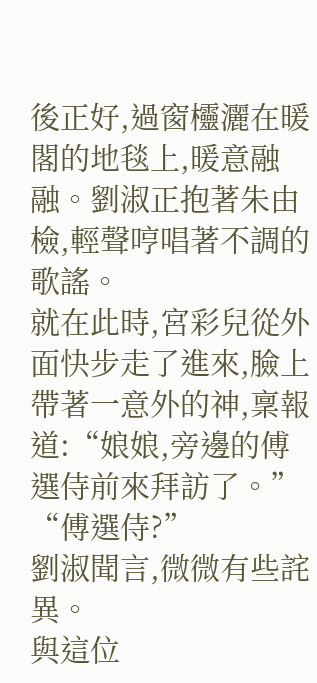後正好,過窗欞灑在暖閣的地毯上,暖意融融。劉淑正抱著朱由檢,輕聲哼唱著不調的歌謠。
就在此時,宮彩兒從外面快步走了進來,臉上帶著一意外的神,稟報道:“娘娘,旁邊的傅選侍前來拜訪了。”
“傅選侍?”
劉淑聞言,微微有些詫異。
與這位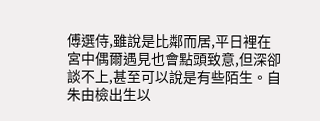傅選侍,雖說是比鄰而居,平日裡在宮中偶爾遇見也會點頭致意,但深卻談不上,甚至可以說是有些陌生。自朱由檢出生以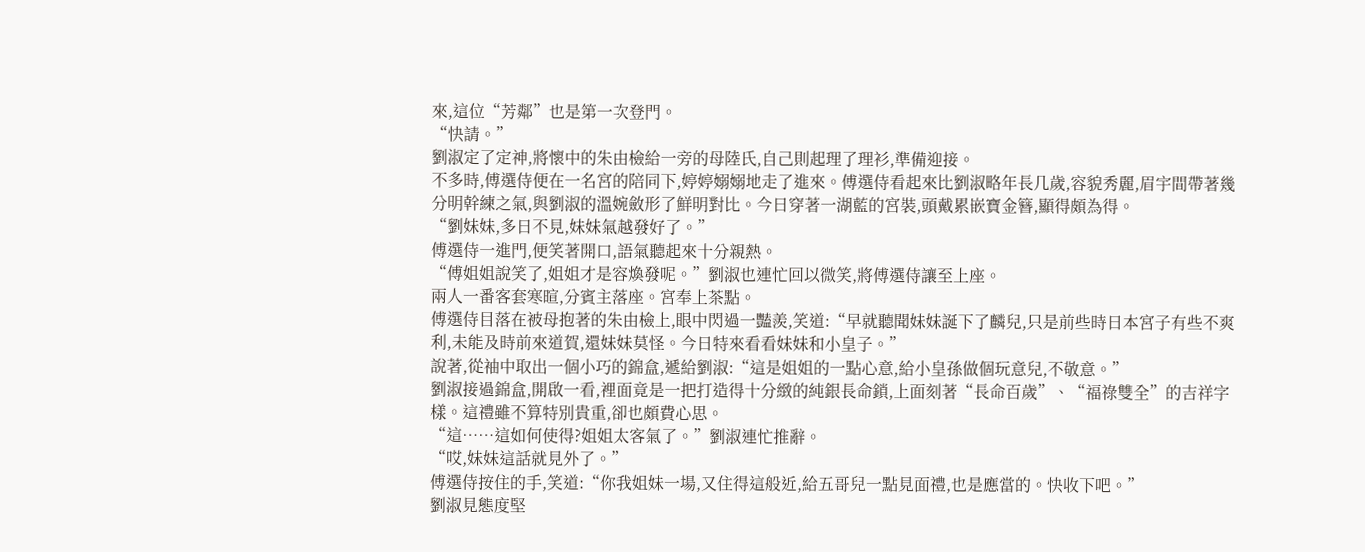來,這位“芳鄰”也是第一次登門。
“快請。”
劉淑定了定神,將懷中的朱由檢給一旁的母陸氏,自己則起理了理衫,準備迎接。
不多時,傅選侍便在一名宮的陪同下,婷婷嫋嫋地走了進來。傅選侍看起來比劉淑略年長几歲,容貌秀麗,眉宇間帶著幾分明幹練之氣,與劉淑的溫婉斂形了鮮明對比。今日穿著一湖藍的宮裝,頭戴累嵌寶金簪,顯得頗為得。
“劉妹妹,多日不見,妹妹氣越發好了。”
傅選侍一進門,便笑著開口,語氣聽起來十分親熱。
“傅姐姐說笑了,姐姐才是容煥發呢。”劉淑也連忙回以微笑,將傅選侍讓至上座。
兩人一番客套寒暄,分賓主落座。宮奉上茶點。
傅選侍目落在被母抱著的朱由檢上,眼中閃過一豔羨,笑道:“早就聽聞妹妹誕下了麟兒,只是前些時日本宮子有些不爽利,未能及時前來道賀,還妹妹莫怪。今日特來看看妹妹和小皇子。”
說著,從袖中取出一個小巧的錦盒,遞給劉淑:“這是姐姐的一點心意,給小皇孫做個玩意兒,不敬意。”
劉淑接過錦盒,開啟一看,裡面竟是一把打造得十分緻的純銀長命鎖,上面刻著“長命百歲”、“福祿雙全”的吉祥字樣。這禮雖不算特別貴重,卻也頗費心思。
“這……這如何使得?姐姐太客氣了。”劉淑連忙推辭。
“哎,妹妹這話就見外了。”
傅選侍按住的手,笑道:“你我姐妹一場,又住得這般近,給五哥兒一點見面禮,也是應當的。快收下吧。”
劉淑見態度堅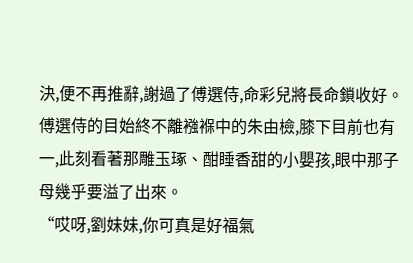決,便不再推辭,謝過了傅選侍,命彩兒將長命鎖收好。
傅選侍的目始終不離襁褓中的朱由檢,膝下目前也有一,此刻看著那雕玉琢、酣睡香甜的小嬰孩,眼中那子母幾乎要溢了出來。
“哎呀,劉妹妹,你可真是好福氣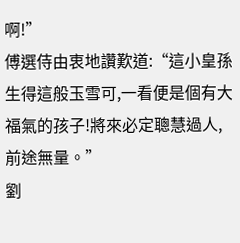啊!”
傅選侍由衷地讚歎道:“這小皇孫生得這般玉雪可,一看便是個有大福氣的孩子!將來必定聰慧過人,前途無量。”
劉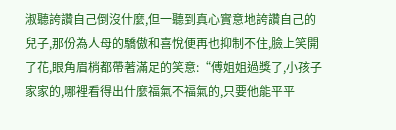淑聽誇讚自己倒沒什麼,但一聽到真心實意地誇讚自己的兒子,那份為人母的驕傲和喜悅便再也抑制不住,臉上笑開了花,眼角眉梢都帶著滿足的笑意:“傅姐姐過獎了,小孩子家家的,哪裡看得出什麼福氣不福氣的,只要他能平平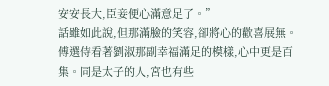安安長大,臣妾便心滿意足了。”
話雖如此說,但那滿臉的笑容,卻將心的歡喜展無。
傅選侍看著劉淑那副幸福滿足的模樣,心中更是百集。同是太子的人,宮也有些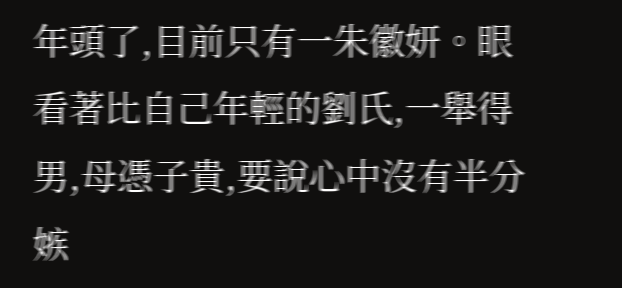年頭了,目前只有一朱徽妍。眼看著比自己年輕的劉氏,一舉得男,母憑子貴,要說心中沒有半分嫉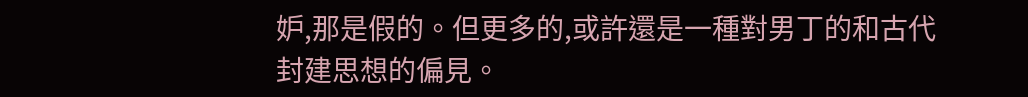妒,那是假的。但更多的,或許還是一種對男丁的和古代封建思想的偏見。